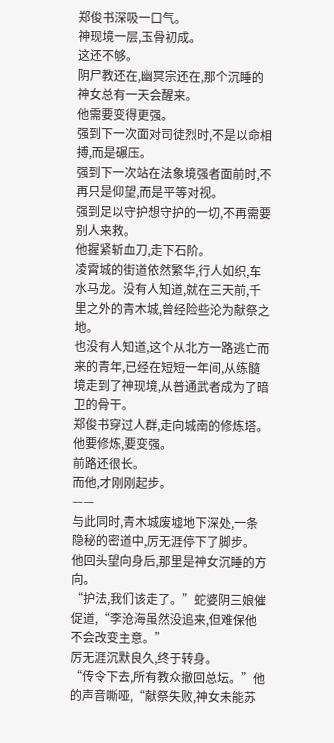郑俊书深吸一口气。
神现境一层,玉骨初成。
这还不够。
阴尸教还在,幽冥宗还在,那个沉睡的神女总有一天会醒来。
他需要变得更强。
强到下一次面对司徒烈时,不是以命相搏,而是碾压。
强到下一次站在法象境强者面前时,不再只是仰望,而是平等对视。
强到足以守护想守护的一切,不再需要别人来救。
他握紧斩血刀,走下石阶。
凌霄城的街道依然繁华,行人如织,车水马龙。没有人知道,就在三天前,千里之外的青木城,曾经险些沦为献祭之地。
也没有人知道,这个从北方一路逃亡而来的青年,已经在短短一年间,从练髓境走到了神现境,从普通武者成为了暗卫的骨干。
郑俊书穿过人群,走向城南的修炼塔。
他要修炼,要变强。
前路还很长。
而他,才刚刚起步。
——
与此同时,青木城废墟地下深处,一条隐秘的密道中,厉无涯停下了脚步。
他回头望向身后,那里是神女沉睡的方向。
“护法,我们该走了。”蛇婆阴三娘催促道,“李沧海虽然没追来,但难保他不会改变主意。”
厉无涯沉默良久,终于转身。
“传令下去,所有教众撤回总坛。”他的声音嘶哑,“献祭失败,神女未能苏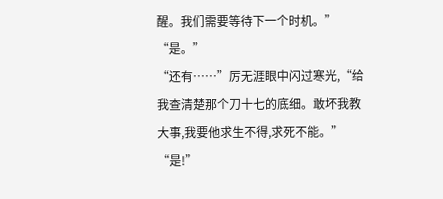醒。我们需要等待下一个时机。”
“是。”
“还有……”厉无涯眼中闪过寒光,“给我查清楚那个刀十七的底细。敢坏我教大事,我要他求生不得,求死不能。”
“是!”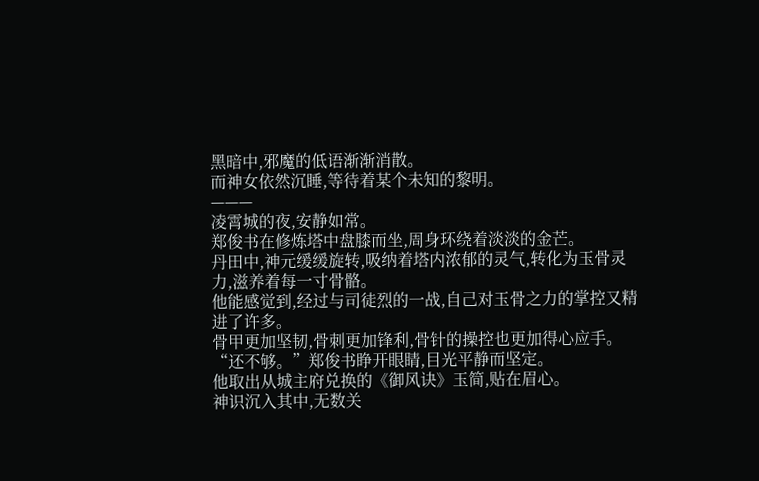黑暗中,邪魔的低语渐渐消散。
而神女依然沉睡,等待着某个未知的黎明。
———
凌霄城的夜,安静如常。
郑俊书在修炼塔中盘膝而坐,周身环绕着淡淡的金芒。
丹田中,神元缓缓旋转,吸纳着塔内浓郁的灵气,转化为玉骨灵力,滋养着每一寸骨骼。
他能感觉到,经过与司徒烈的一战,自己对玉骨之力的掌控又精进了许多。
骨甲更加坚韧,骨刺更加锋利,骨针的操控也更加得心应手。
“还不够。”郑俊书睁开眼睛,目光平静而坚定。
他取出从城主府兑换的《御风诀》玉简,贴在眉心。
神识沉入其中,无数关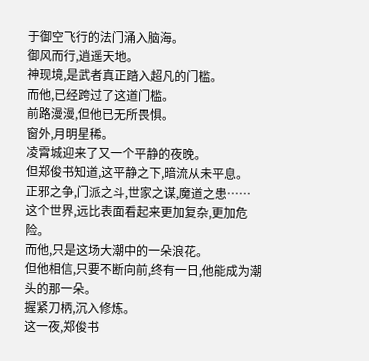于御空飞行的法门涌入脑海。
御风而行,逍遥天地。
神现境,是武者真正踏入超凡的门槛。
而他,已经跨过了这道门槛。
前路漫漫,但他已无所畏惧。
窗外,月明星稀。
凌霄城迎来了又一个平静的夜晚。
但郑俊书知道,这平静之下,暗流从未平息。
正邪之争,门派之斗,世家之谋,魔道之患……
这个世界,远比表面看起来更加复杂,更加危险。
而他,只是这场大潮中的一朵浪花。
但他相信,只要不断向前,终有一日,他能成为潮头的那一朵。
握紧刀柄,沉入修炼。
这一夜,郑俊书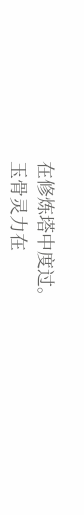在修炼塔中度过。
玉骨灵力在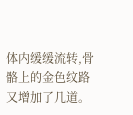体内缓缓流转,骨骼上的金色纹路又增加了几道。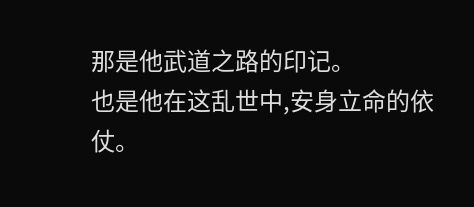那是他武道之路的印记。
也是他在这乱世中,安身立命的依仗。